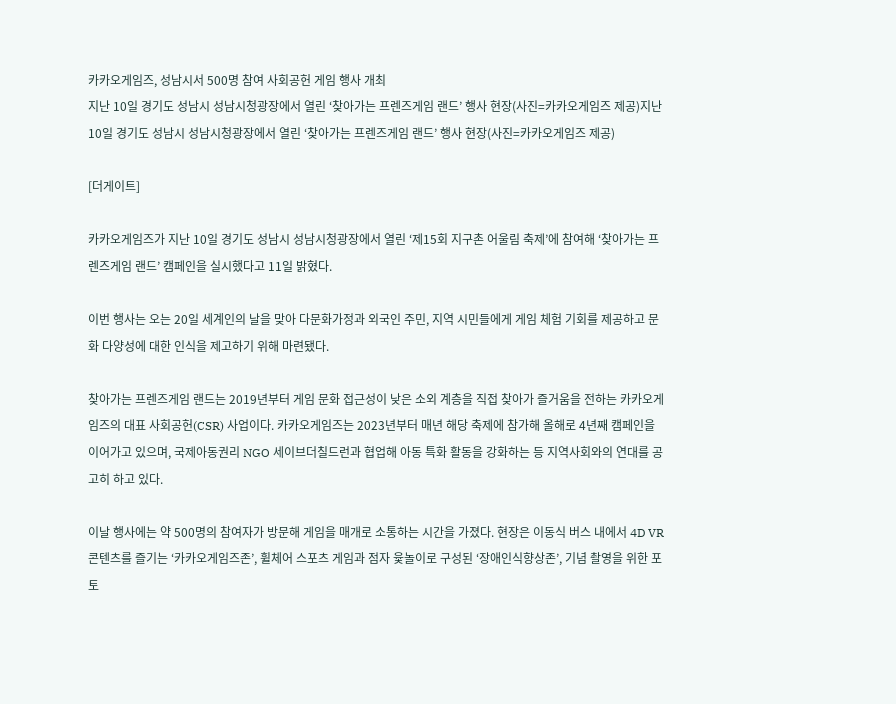카카오게임즈, 성남시서 500명 참여 사회공헌 게임 행사 개최
지난 10일 경기도 성남시 성남시청광장에서 열린 ‘찾아가는 프렌즈게임 랜드’ 행사 현장(사진=카카오게임즈 제공)지난 10일 경기도 성남시 성남시청광장에서 열린 ‘찾아가는 프렌즈게임 랜드’ 행사 현장(사진=카카오게임즈 제공)

[더게이트]

카카오게임즈가 지난 10일 경기도 성남시 성남시청광장에서 열린 ‘제15회 지구촌 어울림 축제’에 참여해 ‘찾아가는 프렌즈게임 랜드’ 캠페인을 실시했다고 11일 밝혔다.

이번 행사는 오는 20일 세계인의 날을 맞아 다문화가정과 외국인 주민, 지역 시민들에게 게임 체험 기회를 제공하고 문화 다양성에 대한 인식을 제고하기 위해 마련됐다.

찾아가는 프렌즈게임 랜드는 2019년부터 게임 문화 접근성이 낮은 소외 계층을 직접 찾아가 즐거움을 전하는 카카오게임즈의 대표 사회공헌(CSR) 사업이다. 카카오게임즈는 2023년부터 매년 해당 축제에 참가해 올해로 4년째 캠페인을 이어가고 있으며, 국제아동권리 NGO 세이브더칠드런과 협업해 아동 특화 활동을 강화하는 등 지역사회와의 연대를 공고히 하고 있다.

이날 행사에는 약 500명의 참여자가 방문해 게임을 매개로 소통하는 시간을 가졌다. 현장은 이동식 버스 내에서 4D VR 콘텐츠를 즐기는 ‘카카오게임즈존’, 휠체어 스포츠 게임과 점자 윷놀이로 구성된 ‘장애인식향상존’, 기념 촬영을 위한 포토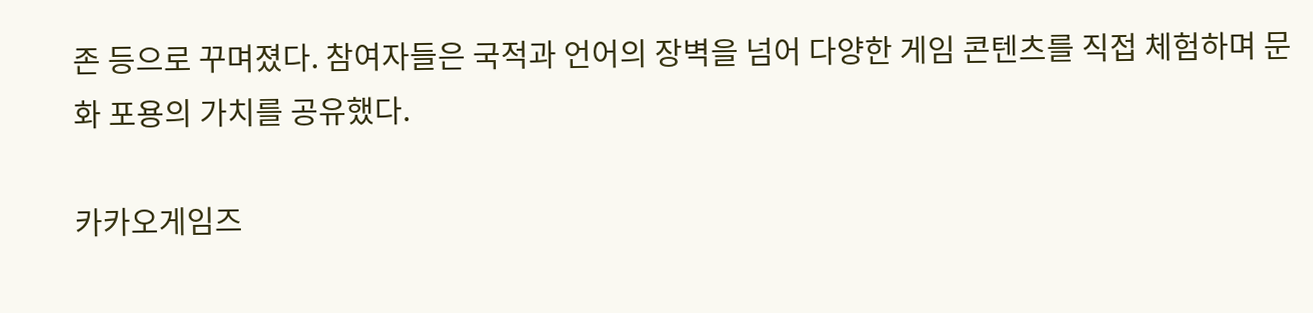존 등으로 꾸며졌다. 참여자들은 국적과 언어의 장벽을 넘어 다양한 게임 콘텐츠를 직접 체험하며 문화 포용의 가치를 공유했다.

카카오게임즈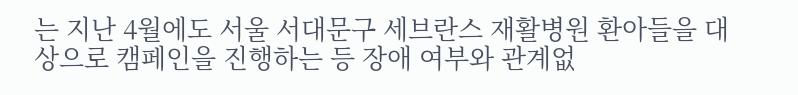는 지난 4월에도 서울 서대문구 세브란스 재활병원 환아들을 대상으로 캠페인을 진행하는 등 장애 여부와 관계없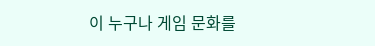이 누구나 게임 문화를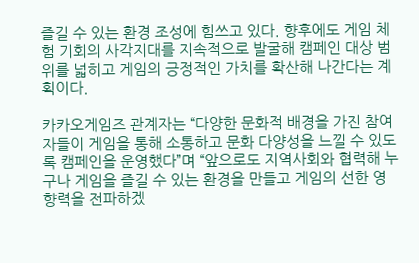즐길 수 있는 환경 조성에 힘쓰고 있다. 향후에도 게임 체험 기회의 사각지대를 지속적으로 발굴해 캠페인 대상 범위를 넓히고 게임의 긍정적인 가치를 확산해 나간다는 계획이다.

카카오게임즈 관계자는 “다양한 문화적 배경을 가진 참여자들이 게임을 통해 소통하고 문화 다양성을 느낄 수 있도록 캠페인을 운영했다”며 “앞으로도 지역사회와 협력해 누구나 게임을 즐길 수 있는 환경을 만들고 게임의 선한 영향력을 전파하겠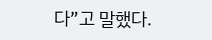다”고 말했다.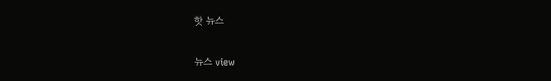핫 뉴스

뉴스 view